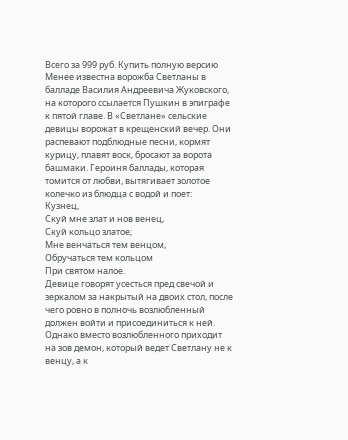Всего за 999 руб. Купить полную версию
Менее известна ворожба Светланы в балладе Василия Андреевича Жуковского, на которого ссылается Пушкин в эпиграфе к пятой главе. В «Светлане» сельские девицы ворожат в крещенский вечер. Они распевают подблюдные песни, кормят курицу, плавят воск, бросают за ворота башмаки. Героиня баллады, которая томится от любви, вытягивает золотое колечко из блюдца с водой и поет:
Кузнец,
Скуй мне злат и нов венец,
Скуй кольцо златое;
Мне венчаться тем венцом,
Обручаться тем кольцом
При святом налое.
Девице говорят усесться пред свечой и зеркалом за накрытый на двоих стол, после чего ровно в полночь возлюбленный должен войти и присоединиться к ней. Однако вместо возлюбленного приходит на зов демон, который ведет Светлану не к венцу, а к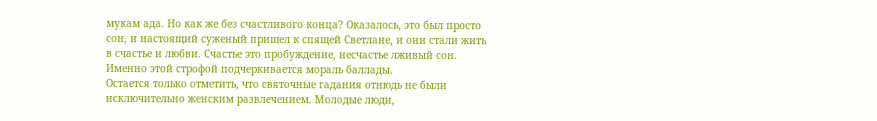мукам ада. Но как же без счастливого конца? Оказалось, это был просто сон, и настоящий суженый пришел к спящей Светлане, и они стали жить в счастье и любви. Счастье это пробуждение, несчастье лживый сон. Именно этой строфой подчеркивается мораль баллады.
Остается только отметить, что святочные гадания отнюдь не были исключительно женским развлечением. Молодые люди,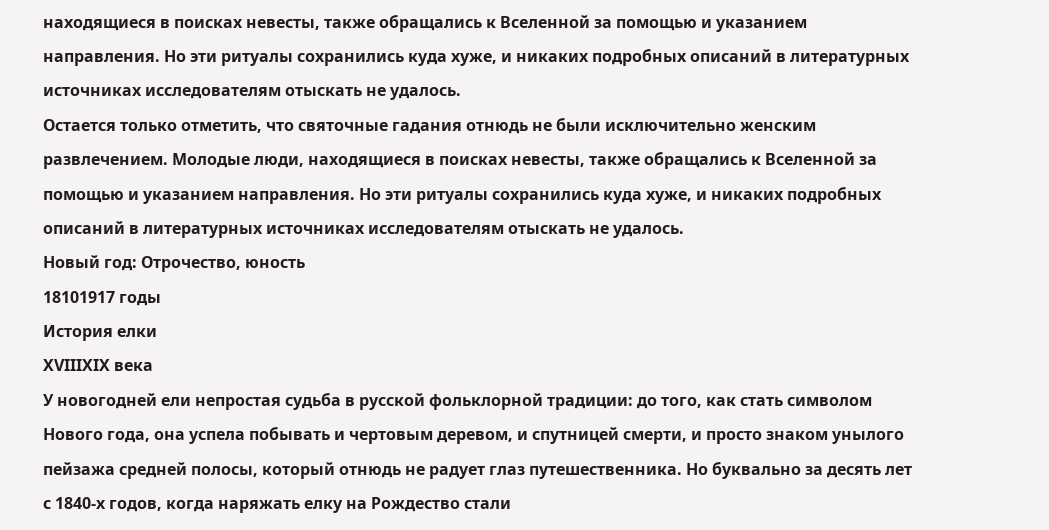находящиеся в поисках невесты, также обращались к Вселенной за помощью и указанием направления. Но эти ритуалы сохранились куда хуже, и никаких подробных описаний в литературных источниках исследователям отыскать не удалось.
Остается только отметить, что святочные гадания отнюдь не были исключительно женским развлечением. Молодые люди, находящиеся в поисках невесты, также обращались к Вселенной за помощью и указанием направления. Но эти ритуалы сохранились куда хуже, и никаких подробных описаний в литературных источниках исследователям отыскать не удалось.
Новый год: Отрочество, юность
18101917 годы
История елки
XVIIIXIX века
У новогодней ели непростая судьба в русской фольклорной традиции: до того, как стать символом Нового года, она успела побывать и чертовым деревом, и спутницей смерти, и просто знаком унылого пейзажа средней полосы, который отнюдь не радует глаз путешественника. Но буквально за десять лет с 1840-х годов, когда наряжать елку на Рождество стали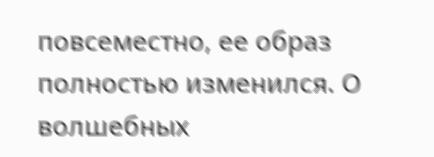повсеместно, ее образ полностью изменился. О волшебных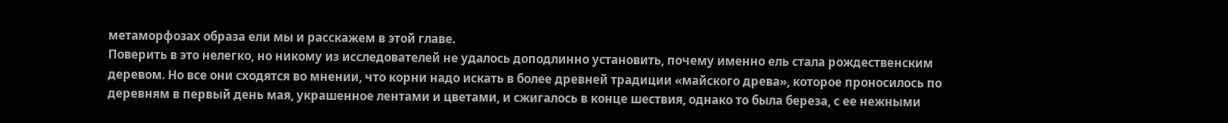метаморфозах образа ели мы и расскажем в этой главе.
Поверить в это нелегко, но никому из исследователей не удалось доподлинно установить, почему именно ель стала рождественским деревом. Но все они сходятся во мнении, что корни надо искать в более древней традиции «майского древа», которое проносилось по деревням в первый день мая, украшенное лентами и цветами, и сжигалось в конце шествия, однако то была береза, с ее нежными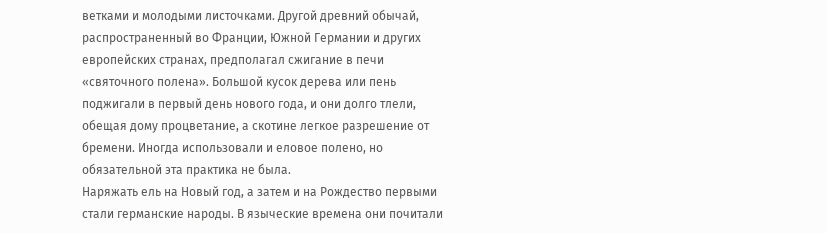ветками и молодыми листочками. Другой древний обычай, распространенный во Франции, Южной Германии и других европейских странах, предполагал сжигание в печи «святочного полена». Большой кусок дерева или пень поджигали в первый день нового года, и они долго тлели, обещая дому процветание, а скотине легкое разрешение от бремени. Иногда использовали и еловое полено, но обязательной эта практика не была.
Наряжать ель на Новый год, а затем и на Рождество первыми стали германские народы. В языческие времена они почитали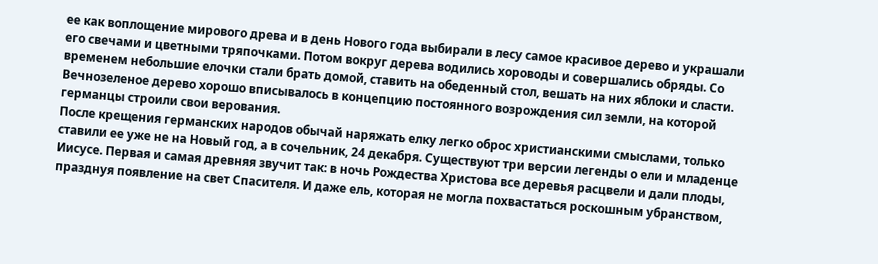ее как воплощение мирового древа и в день Нового года выбирали в лесу самое красивое дерево и украшали его свечами и цветными тряпочками. Потом вокруг дерева водились хороводы и совершались обряды. Со временем небольшие елочки стали брать домой, ставить на обеденный стол, вешать на них яблоки и сласти. Вечнозеленое дерево хорошо вписывалось в концепцию постоянного возрождения сил земли, на которой германцы строили свои верования.
После крещения германских народов обычай наряжать елку легко оброс христианскими смыслами, только ставили ее уже не на Новый год, а в сочельник, 24 декабря. Существуют три версии легенды о ели и младенце Иисусе. Первая и самая древняя звучит так: в ночь Рождества Христова все деревья расцвели и дали плоды, празднуя появление на свет Спасителя. И даже ель, которая не могла похвастаться роскошным убранством,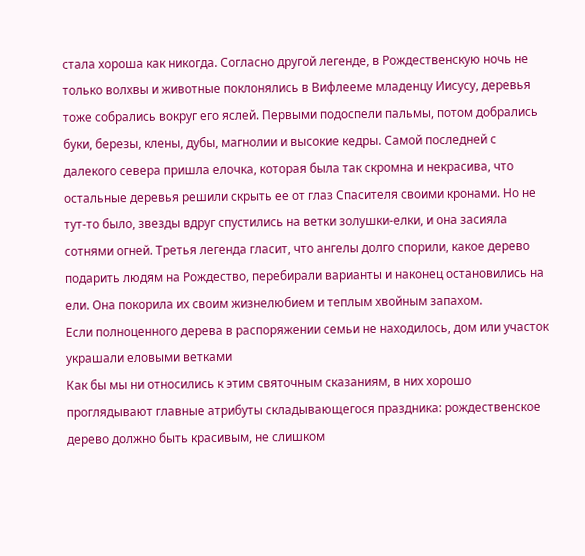стала хороша как никогда. Согласно другой легенде, в Рождественскую ночь не только волхвы и животные поклонялись в Вифлееме младенцу Иисусу, деревья тоже собрались вокруг его яслей. Первыми подоспели пальмы, потом добрались буки, березы, клены, дубы, магнолии и высокие кедры. Самой последней с далекого севера пришла елочка, которая была так скромна и некрасива, что остальные деревья решили скрыть ее от глаз Спасителя своими кронами. Но не тут-то было, звезды вдруг спустились на ветки золушки-елки, и она засияла сотнями огней. Третья легенда гласит, что ангелы долго спорили, какое дерево подарить людям на Рождество, перебирали варианты и наконец остановились на ели. Она покорила их своим жизнелюбием и теплым хвойным запахом.
Если полноценного дерева в распоряжении семьи не находилось, дом или участок украшали еловыми ветками
Как бы мы ни относились к этим святочным сказаниям, в них хорошо проглядывают главные атрибуты складывающегося праздника: рождественское дерево должно быть красивым, не слишком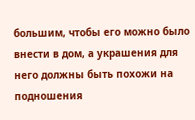большим, чтобы его можно было внести в дом, а украшения для него должны быть похожи на подношения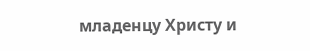младенцу Христу и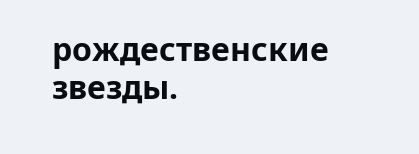рождественские звезды.